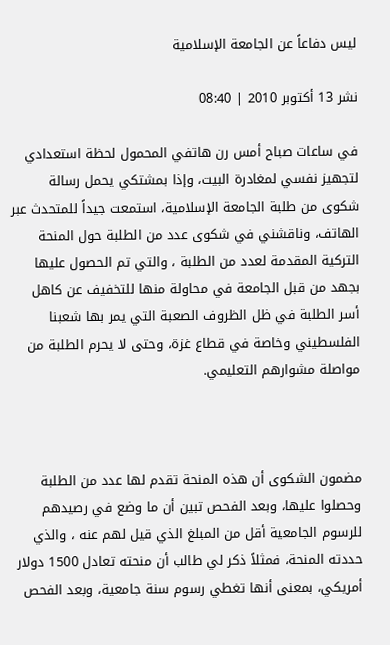ليس دفاعاً عن الجامعة الإسلامية

نشر 13 أكتوبر 2010 | 08:40

في ساعات صباح أمس رن هاتفي المحمول لحظة استعدادي لتجهيز نفسي لمغادرة البيت، وإذا بمشتكي يحمل رسالة شكوى من طلبة الجامعة الإسلامية، استمعت جيداً للمتحدث عبر الهاتف، وناقشني في شكوى عدد من الطلبة حول المنحة التركية المقدمة لعدد من الطلبة ، والتي تم الحصول عليها بجهد من قبل الجامعة في محاولة منها للتخفيف عن كاهل أسر الطلبة في ظل الظروف الصعبة التي يمر بها شعبنا الفلسطيني وخاصة في قطاع غزة، وحتى لا يحرم الطلبة من مواصلة مشوارهم التعليمي.



مضمون الشكوى أن هذه المنحة تقدم لها عدد من الطلبة وحصلوا عليها، وبعد الفحص تبين أن ما وضع في رصيدهم للرسوم الجامعية أقل من المبلغ الذي قيل لهم عنه ، والذي حددته المنحة، فمثلاً ذكر لي طالب أن منحته تعادل 1500 دولار أمريكي، بمعنى أنها تغطي رسوم سنة جامعية، وبعد الفحص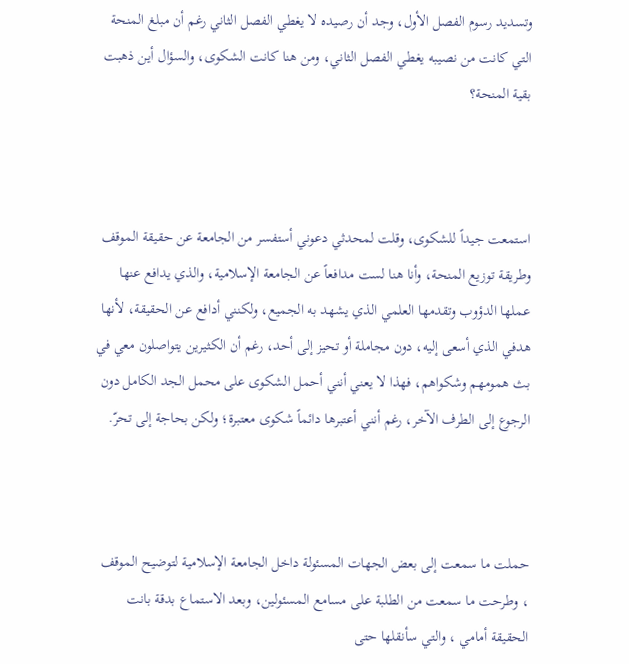وتسديد رسوم الفصل الأول، وجد أن رصيده لا يغطي الفصل الثاني رغم أن مبلغ المنحة التي كانت من نصيبه يغطي الفصل الثاني، ومن هنا كانت الشكوى، والسؤال أين ذهبت بقية المنحة؟



استمعت جيداً للشكوى، وقلت لمحدثي دعوني أستفسر من الجامعة عن حقيقة الموقف وطريقة توزيع المنحة، وأنا هنا لست مدافعاً عن الجامعة الإسلامية، والذي يدافع عنها عملها الدؤوب وتقدمها العلمي الذي يشهد به الجميع، ولكنني أدافع عن الحقيقة، لأنها هدفي الذي أسعى إليه، دون مجاملة أو تحيز إلى أحد، رغم أن الكثيرين يتواصلون معي في بث همومهم وشكواهم، فهذا لا يعني أنني أحمل الشكوى على محمل الجد الكامل دون الرجوع إلى الطرف الآخر، رغم أنني أعتبرها دائماً شكوى معتبرة؛ ولكن بحاجة إلى تحرّ.



حملت ما سمعت إلى بعض الجهات المسئولة داخل الجامعة الإسلامية لتوضيح الموقف ، وطرحت ما سمعت من الطلبة على مسامع المسئولين، وبعد الاستماع بدقة بانت الحقيقة أمامي ، والتي سأنقلها حتى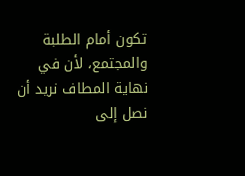تكون أمام الطلبة والمجتمع، لأن في نهاية المطاف نريد أن نصل إلى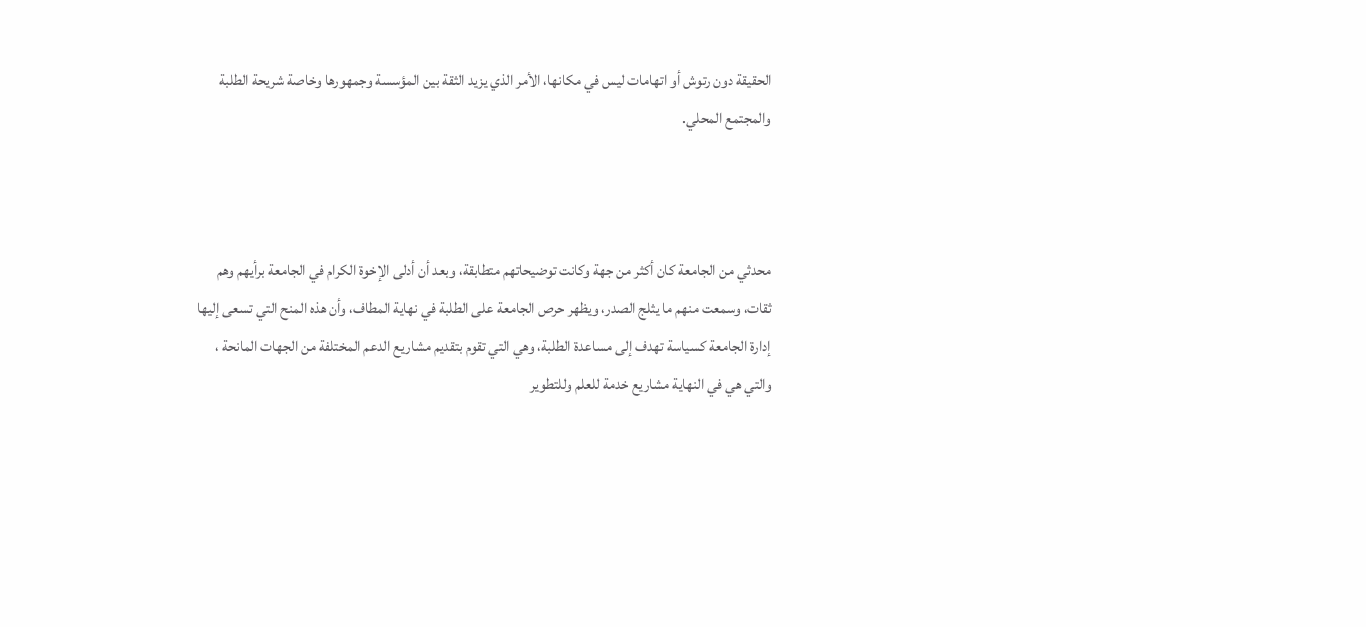الحقيقة دون رتوش أو اتهامات ليس في مكانها، الأمر الذي يزيد الثقة بين المؤسسة وجمهورها وخاصة شريحة الطلبة والمجتمع المحلي.



محدثي من الجامعة كان أكثر من جهة وكانت توضيحاتهم متطابقة، وبعد أن أدلى الإخوة الكرام في الجامعة برأيهم وهم ثقات، وسمعت منهم ما يثلج الصدر، ويظهر حرص الجامعة على الطلبة في نهاية المطاف، وأن هذه المنح التي تسعى إليها إدارة الجامعة كسياسة تهدف إلى مساعدة الطلبة، وهي التي تقوم بتقديم مشاريع الدعم المختلفة من الجهات المانحة ، والتي هي في النهاية مشاريع خدمة للعلم وللتطوير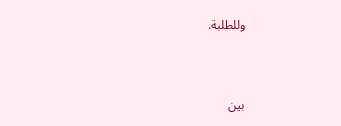وللطلبة.



بين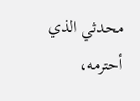محدثي الذي أحترمه،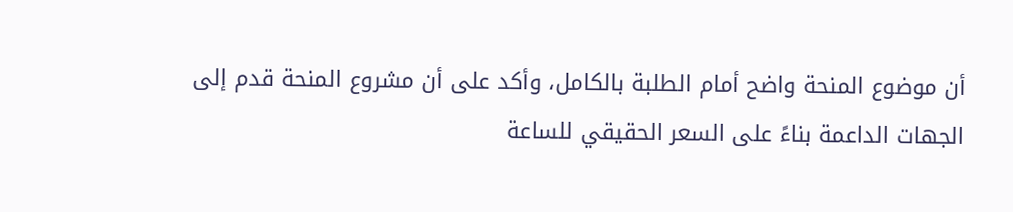أن موضوع المنحة واضح أمام الطلبة بالكامل، وأكد على أن مشروع المنحة قدم إلى الجهات الداعمة بناءً على السعر الحقيقي للساعة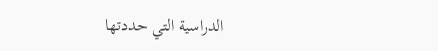الدراسية التي حددتها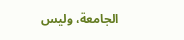الجامعة، وليس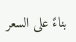بناءً على السعر